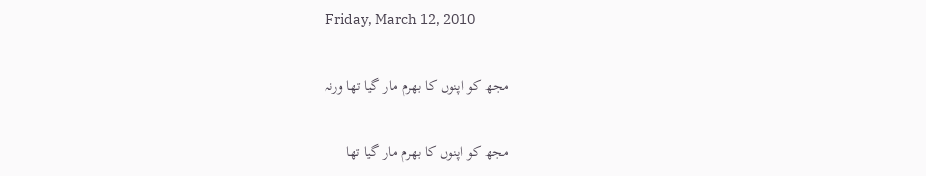Friday, March 12, 2010

مجھ کو اپنوں کا بھرم مار گیا تھا ورنہ

مجھ کو اپنوں کا بھرم مار گیا تھا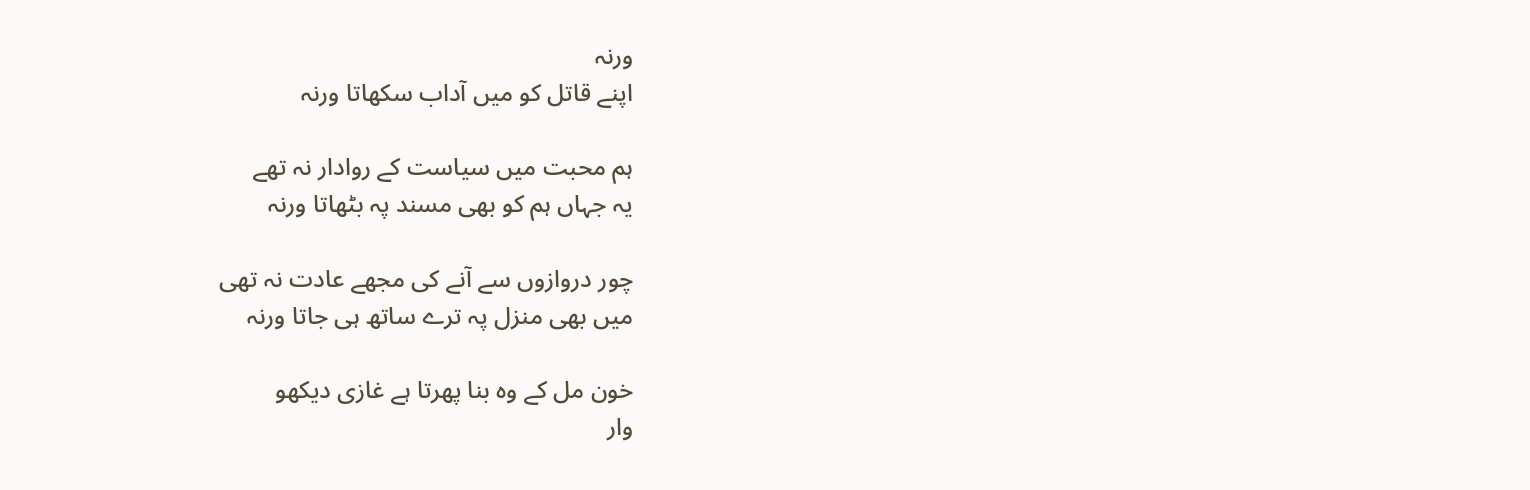ورنہ
اپنے قاتل کو میں آداب سکھاتا ورنہ

ہم محبت میں سیاست کے روادار نہ تھے
یہ جہاں ہم کو بھی مسند پہ بٹھاتا ورنہ

چور دروازوں سے آنے کی مجھے عادت نہ تھی
میں بھی منزل پہ ترے ساتھ ہی جاتا ورنہ

خون مل کے وہ بنا پھرتا ہے غازی دیکھو
وار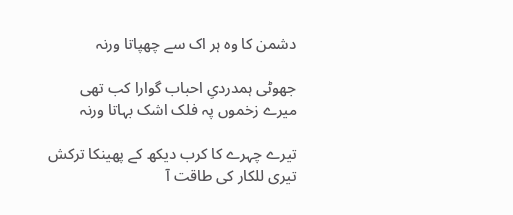دشمن کا وہ ہر اک سے چھپاتا ورنہ

جھوٹی ہمدردیِ احباب گوارا کب تھی
میرے زخموں پہ فلک اشک بہاتا ورنہ

تیرے چہرے کا کرب دیکھ کے پھینکا ترکش
تیری للکار کی طاقت آ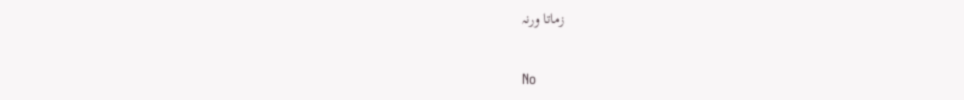زماتا ورنہ

No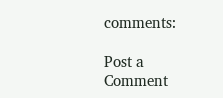comments:

Post a Comment